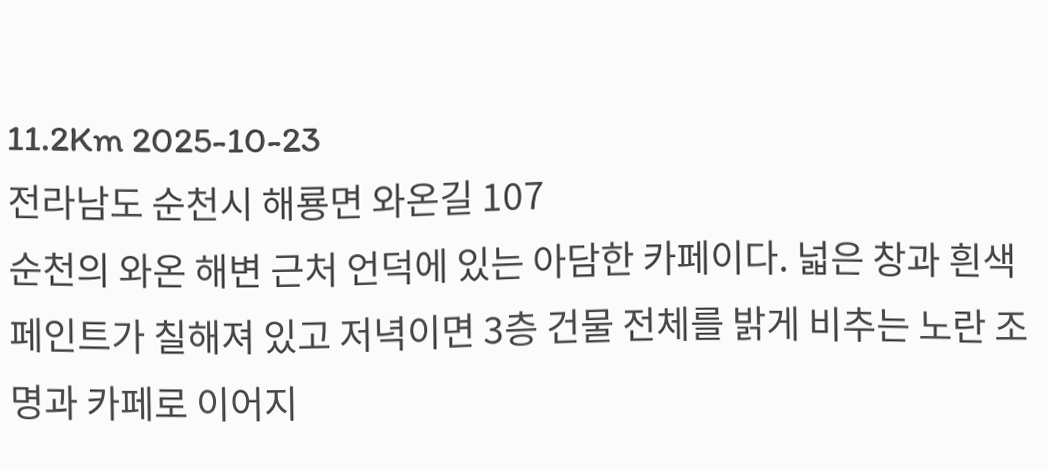11.2Km 2025-10-23
전라남도 순천시 해룡면 와온길 107
순천의 와온 해변 근처 언덕에 있는 아담한 카페이다. 넓은 창과 흰색 페인트가 칠해져 있고 저녁이면 3층 건물 전체를 밝게 비추는 노란 조명과 카페로 이어지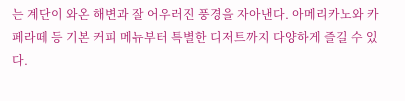는 계단이 와온 해변과 잘 어우러진 풍경을 자아낸다. 아메리카노와 카페라떼 등 기본 커피 메뉴부터 특별한 디저트까지 다양하게 즐길 수 있다.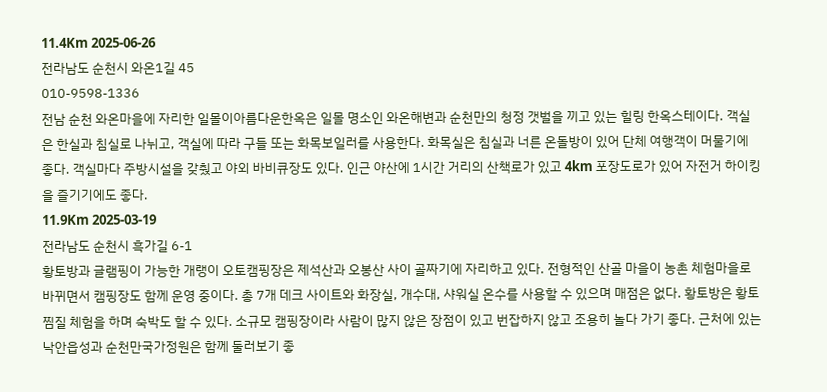11.4Km 2025-06-26
전라남도 순천시 와온1길 45
010-9598-1336
전남 순천 와온마을에 자리한 일몰이아름다운한옥은 일몰 명소인 와온해변과 순천만의 청정 갯벌을 끼고 있는 힐링 한옥스테이다. 객실은 한실과 침실로 나뉘고, 객실에 따라 구들 또는 화목보일러를 사용한다. 화목실은 침실과 너른 온돌방이 있어 단체 여행객이 머물기에 좋다. 객실마다 주방시설을 갖췄고 야외 바비큐장도 있다. 인근 야산에 1시간 거리의 산책로가 있고 4km 포장도로가 있어 자전거 하이킹을 즐기기에도 좋다.
11.9Km 2025-03-19
전라남도 순천시 흑가길 6-1
황토방과 글램핑이 가능한 개랭이 오토캠핑장은 제석산과 오봉산 사이 골짜기에 자리하고 있다. 전형적인 산골 마을이 농촌 체험마을로 바뀌면서 캠핑장도 함께 운영 중이다. 총 7개 데크 사이트와 화장실, 개수대, 샤워실 온수를 사용할 수 있으며 매점은 없다. 황토방은 황토 찜질 체험을 하며 숙박도 할 수 있다. 소규모 캠핑장이라 사람이 많지 않은 장점이 있고 번잡하지 않고 조용히 놀다 가기 좋다. 근처에 있는 낙안읍성과 순천만국가정원은 함께 둘러보기 좋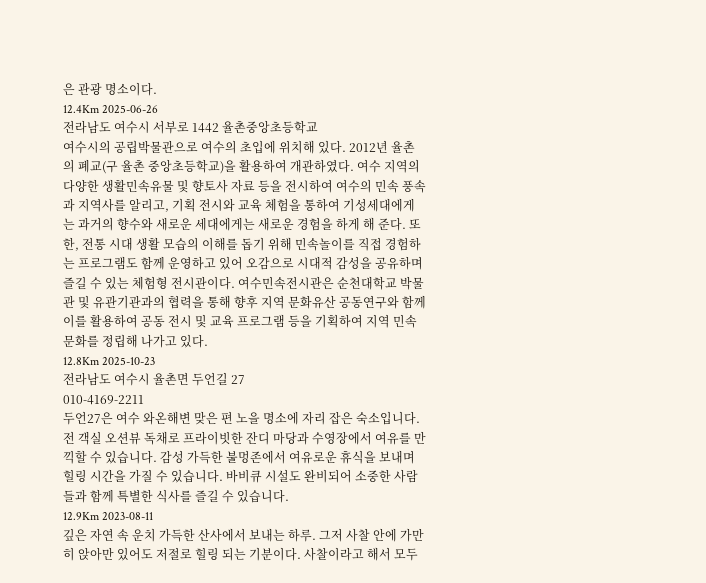은 관광 명소이다.
12.4Km 2025-06-26
전라남도 여수시 서부로 1442 율촌중앙초등학교
여수시의 공립박물관으로 여수의 초입에 위치해 있다. 2012년 율촌의 폐교(구 율촌 중앙초등학교)을 활용하여 개관하였다. 여수 지역의 다양한 생활민속유물 및 향토사 자료 등을 전시하여 여수의 민속 풍속과 지역사를 알리고, 기획 전시와 교육 체험을 통하여 기성세대에게는 과거의 향수와 새로운 세대에게는 새로운 경험을 하게 해 준다. 또한, 전통 시대 생활 모습의 이해를 돕기 위해 민속놀이를 직접 경험하는 프로그램도 함께 운영하고 있어 오감으로 시대적 감성을 공유하며 즐길 수 있는 체험형 전시관이다. 여수민속전시관은 순천대학교 박물관 및 유관기관과의 협력을 통해 향후 지역 문화유산 공동연구와 함께 이를 활용하여 공동 전시 및 교육 프로그램 등을 기획하여 지역 민속문화를 정립해 나가고 있다.
12.8Km 2025-10-23
전라남도 여수시 율촌면 두언길 27
010-4169-2211
두언27은 여수 와온해변 맞은 편 노을 명소에 자리 잡은 숙소입니다. 전 객실 오션뷰 독채로 프라이빗한 잔디 마당과 수영장에서 여유를 만끽할 수 있습니다. 감성 가득한 불멍존에서 여유로운 휴식을 보내며 힐링 시간을 가질 수 있습니다. 바비큐 시설도 완비되어 소중한 사람들과 함께 특별한 식사를 즐길 수 있습니다.
12.9Km 2023-08-11
깊은 자연 속 운치 가득한 산사에서 보내는 하루. 그저 사찰 안에 가만히 앉아만 있어도 저절로 힐링 되는 기분이다. 사찰이라고 해서 모두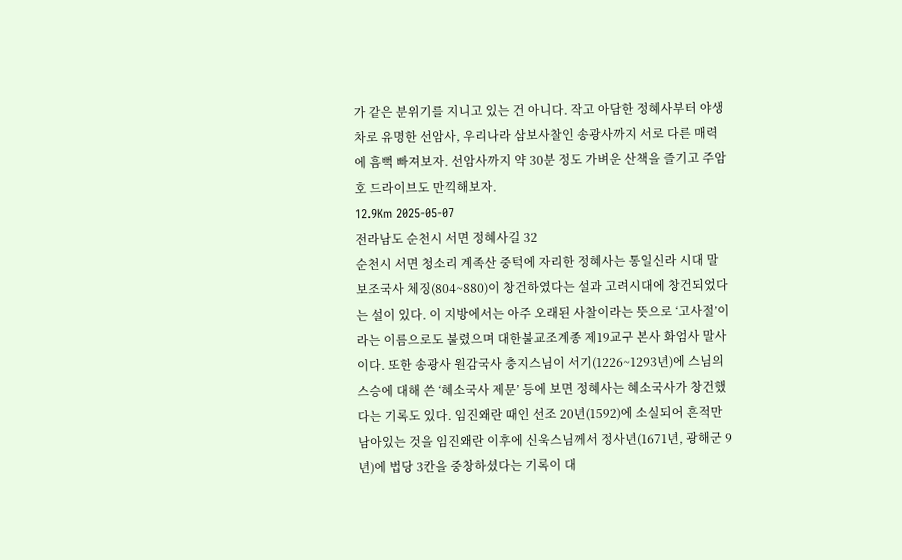가 같은 분위기를 지니고 있는 건 아니다. 작고 아담한 정혜사부터 야생차로 유명한 선암사, 우리나라 삼보사찰인 송광사까지 서로 다른 매력에 흠뻑 빠져보자. 선암사까지 약 30분 정도 가벼운 산책을 즐기고 주암호 드라이브도 만끽해보자.
12.9Km 2025-05-07
전라남도 순천시 서면 정혜사길 32
순천시 서면 청소리 계족산 중턱에 자리한 정혜사는 통일신라 시대 말 보조국사 체징(804~880)이 창건하였다는 설과 고려시대에 창건되었다는 설이 있다. 이 지방에서는 아주 오래된 사찰이라는 뜻으로 ‘고사절’이라는 이름으로도 불렸으며 대한불교조계종 제19교구 본사 화엄사 말사이다. 또한 송광사 원감국사 충지스님이 서기(1226~1293년)에 스님의 스승에 대해 쓴 ‘혜소국사 제문’ 등에 보면 정혜사는 혜소국사가 창건했다는 기록도 있다. 임진왜란 때인 선조 20년(1592)에 소실되어 흔적만 남아있는 것을 임진왜란 이후에 신욱스님께서 정사년(1671년, 광해군 9년)에 법당 3칸을 중창하셨다는 기록이 대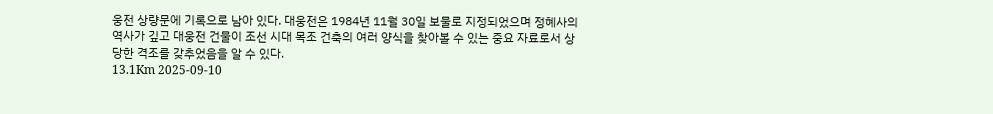웅전 상량문에 기록으로 남아 있다. 대웅전은 1984년 11월 30일 보물로 지정되었으며 정혜사의 역사가 깊고 대웅전 건물이 조선 시대 목조 건축의 여러 양식을 찾아볼 수 있는 중요 자료로서 상당한 격조를 갖추었음을 알 수 있다.
13.1Km 2025-09-10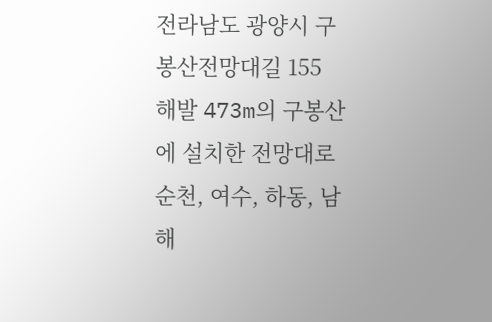전라남도 광양시 구봉산전망대길 155
해발 473m의 구봉산에 설치한 전망대로 순천, 여수, 하동, 남해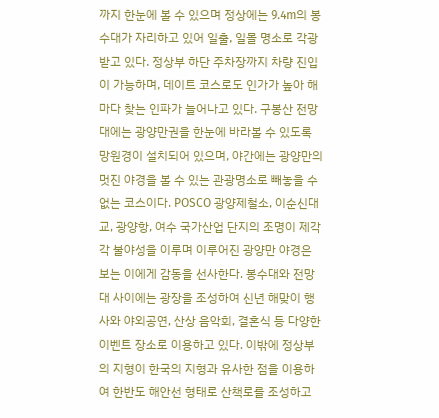까지 한눈에 볼 수 있으며 정상에는 9.4m의 봉수대가 자리하고 있어 일출, 일몰 명소로 각광받고 있다. 정상부 하단 주차장까지 차량 진입이 가능하며, 데이트 코스로도 인가가 높아 해마다 찾는 인파가 늘어나고 있다. 구봉산 전망대에는 광양만권을 한눈에 바라볼 수 있도록 망원경이 설치되어 있으며, 야간에는 광양만의 멋진 야경을 볼 수 있는 관광명소로 빼놓을 수 없는 코스이다. POSCO 광양제철소, 이순신대교, 광양항, 여수 국가산업 단지의 조명이 제각각 불야성을 이루며 이루어진 광양만 야경은 보는 이에게 감동을 선사한다. 봉수대와 전망대 사이에는 광장을 조성하여 신년 해맞이 행사와 야외공연, 산상 음악회, 결혼식 등 다양한 이벤트 장소로 이용하고 있다. 이밖에 정상부의 지형이 한국의 지형과 유사한 점을 이용하여 한반도 해안선 형태로 산책로를 조성하고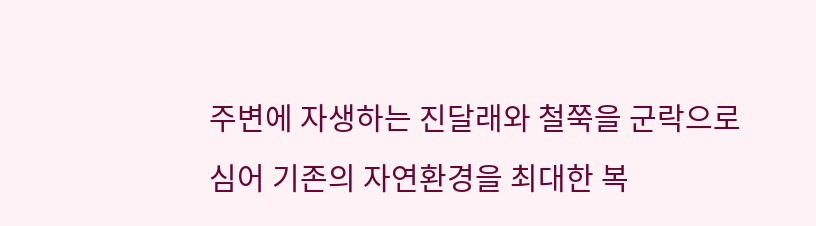주변에 자생하는 진달래와 철쭉을 군락으로 심어 기존의 자연환경을 최대한 복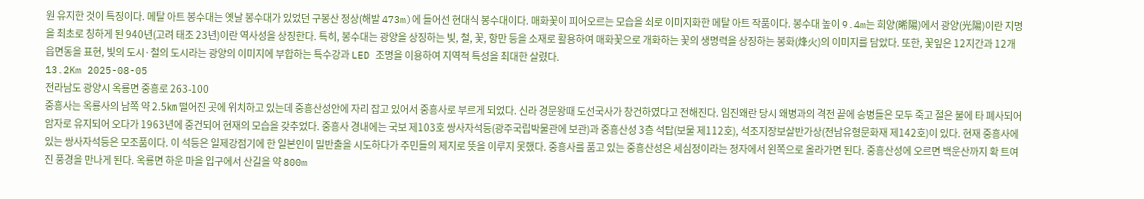원 유지한 것이 특징이다. 메탈 아트 봉수대는 옛날 봉수대가 있었던 구봉산 정상(해발 473m)에 들어선 현대식 봉수대이다. 매화꽃이 피어오르는 모습을 쇠로 이미지화한 메탈 아트 작품이다. 봉수대 높이 9.4m는 희양(晞陽)에서 광양(光陽)이란 지명을 최초로 칭하게 된 940년(고려 태조 23년)이란 역사성을 상징한다. 특히, 봉수대는 광양을 상징하는 빛, 철, 꽃, 항만 등을 소재로 활용하여 매화꽃으로 개화하는 꽃의 생명력을 상징하는 봉화(烽火)의 이미지를 담았다. 또한, 꽃잎은 12지간과 12개 읍면동을 표현, 빛의 도시·철의 도시라는 광양의 이미지에 부합하는 특수강과 LED 조명을 이용하여 지역적 특성을 최대한 살렸다.
13.2Km 2025-08-05
전라남도 광양시 옥룡면 중흥로 263-100
중흥사는 옥룡사의 남쪽 약 2.5㎞ 떨어진 곳에 위치하고 있는데 중흥산성안에 자리 잡고 있어서 중흥사로 부르게 되었다. 신라 경문왕때 도선국사가 창건하였다고 전해진다. 임진왜란 당시 왜병과의 격전 끝에 승병들은 모두 죽고 절은 불에 타 폐사되어 암자로 유지되어 오다가 1963년에 중건되어 현재의 모습을 갖추었다. 중흥사 경내에는 국보 제103호 쌍사자석등(광주국립박물관에 보관)과 중흥산성 3층 석탑(보물 제112호), 석조지장보살반가상(전남유형문화재 제142호)이 있다. 현재 중흥사에 있는 쌍사자석등은 모조품이다. 이 석등은 일제강점기에 한 일본인이 밀반출을 시도하다가 주민들의 제지로 뜻을 이루지 못했다. 중흥사를 품고 있는 중흥산성은 세심정이라는 정자에서 왼쪽으로 올라가면 된다. 중흥산성에 오르면 백운산까지 확 트여진 풍경을 만나게 된다. 옥룡면 하운 마을 입구에서 산길을 약 800m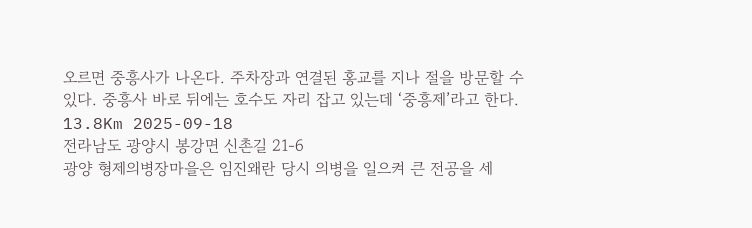오르면 중흥사가 나온다. 주차장과 연결된 홍교를 지나 절을 방문할 수 있다. 중흥사 바로 뒤에는 호수도 자리 잡고 있는데 ‘중흥제’라고 한다.
13.8Km 2025-09-18
전라남도 광양시 봉강면 신촌길 21-6
광양 형제의병장마을은 임진왜란 당시 의병을 일으켜 큰 전공을 세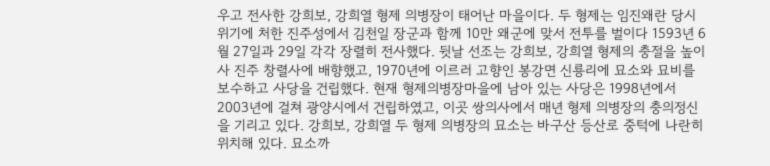우고 전사한 강희보, 강희열 형제 의병장이 태어난 마을이다. 두 형제는 임진왜란 당시 위기에 처한 진주성에서 김천일 장군과 함께 10만 왜군에 맞서 전투를 벌이다 1593년 6월 27일과 29일 각각 장렬히 전사했다. 뒷날 선조는 강희보, 강희열 형제의 충절을 높이 사 진주 창렬사에 배향했고, 1970년에 이르러 고향인 봉강면 신룡리에 묘소와 묘비를 보수하고 사당을 건립했다. 현재 형제의병장마을에 남아 있는 사당은 1998년에서 2003년에 걸쳐 광양시에서 건립하였고, 이곳 쌍의사에서 매년 형제 의병장의 충의정신을 기리고 있다. 강희보, 강희열 두 형제 의병장의 묘소는 바구산 등산로 중턱에 나란히 위치해 있다. 묘소까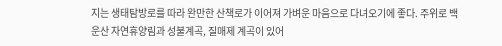지는 생태탐방로를 따라 완만한 산책로가 이어져 가벼운 마음으로 다녀오기에 좋다. 주위로 백운산 자연휴양림과 성불계곡, 질매제 계곡이 있어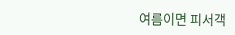여름이면 피서객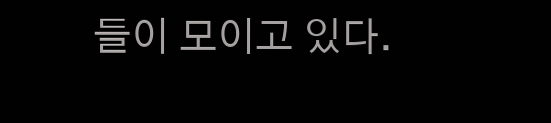들이 모이고 있다.